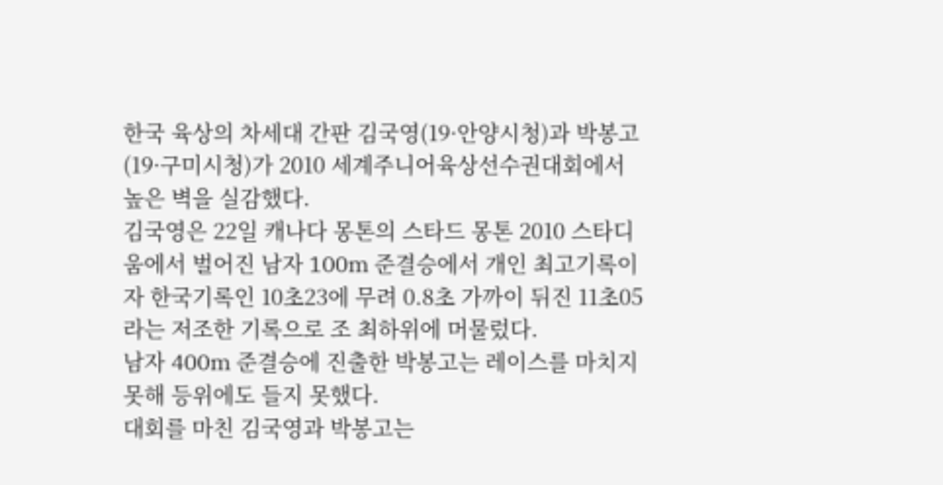한국 육상의 차세대 간판 김국영(19·안양시청)과 박봉고(19·구미시청)가 2010 세계주니어육상선수권대회에서 높은 벽을 실감했다.
김국영은 22일 캐나다 몽톤의 스타드 몽톤 2010 스타디움에서 벌어진 남자 100m 준결승에서 개인 최고기록이자 한국기록인 10초23에 무려 0.8초 가까이 뒤진 11초05라는 저조한 기록으로 조 최하위에 머물렀다.
남자 400m 준결승에 진출한 박봉고는 레이스를 마치지 못해 등위에도 들지 못했다.
대회를 마친 김국영과 박봉고는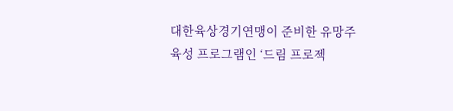대한육상경기연맹이 준비한 유망주 육성 프로그램인 ‘드림 프로젝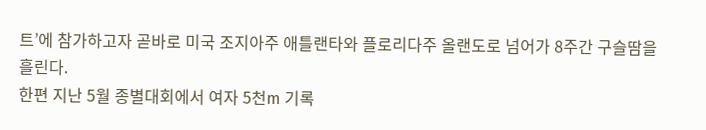트’에 참가하고자 곧바로 미국 조지아주 애틀랜타와 플로리다주 올랜도로 넘어가 8주간 구슬땀을 흘린다.
한편 지난 5월 종별대회에서 여자 5천m 기록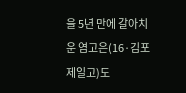을 5년 만에 갈아치운 염고은(16·김포제일고)도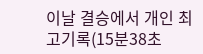이날 결승에서 개인 최고기록(15분38초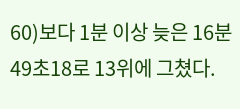60)보다 1분 이상 늦은 16분49초18로 13위에 그쳤다.